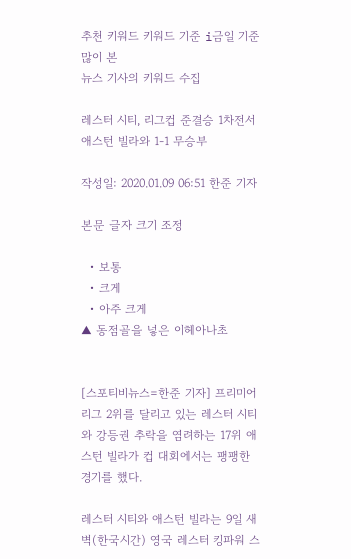추천 키워드 키워드 기준 i금일 기준 많이 본
뉴스 기사의 키워드 수집

레스터 시티, 리그컵 준결승 1차전서 애스턴 빌라와 1-1 무승부

작성일: 2020.01.09 06:51 한준 기자

본문 글자 크기 조정

  • 보통
  • 크게
  • 아주 크게
▲ 동점골을 넣은 이헤아나초


[스포티비뉴스=한준 기자] 프리미어리그 2위를 달리고 있는 레스터 시티와 강등권 추락을 염려하는 17위 애스턴 빌라가 컵 대회에서는 팽팽한 경기를 했다.

레스터 시티와 애스턴 빌라는 9일 새벽(한국시간) 영국 레스터 킹파워 스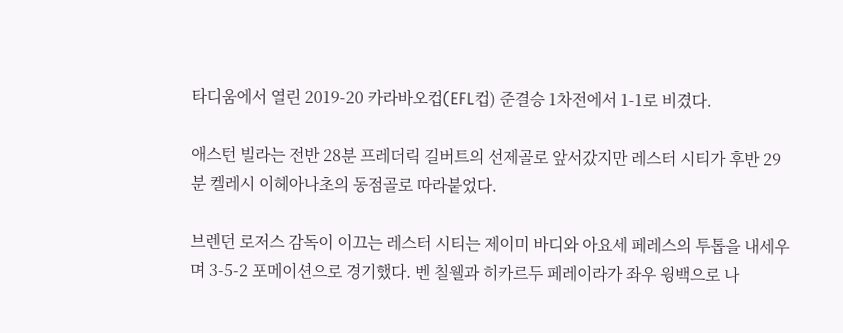타디움에서 열린 2019-20 카라바오컵(EFL컵) 준결승 1차전에서 1-1로 비겼다.

애스턴 빌라는 전반 28분 프레더릭 길버트의 선제골로 앞서갔지만 레스터 시티가 후반 29분 켈레시 이헤아나초의 동점골로 따라붙었다.

브렌던 로저스 감독이 이끄는 레스터 시티는 제이미 바디와 아요세 페레스의 투톱을 내세우며 3-5-2 포메이션으로 경기했다. 벤 칠웰과 히카르두 페레이라가 좌우 윙백으로 나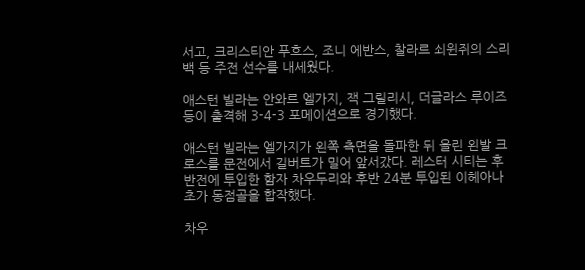서고, 크리스티안 푸흐스, 조니 에반스, 찰라르 쇠윈쥐의 스리백 등 주전 선수를 내세웠다.

애스턴 빌라는 안와르 엘가지, 잭 그릴리시, 더글라스 루이즈 등이 출격해 3-4-3 포메이션으로 경기했다.

애스턴 빌라는 엘가지가 왼쪽 측면을 돌파한 뒤 올린 왼발 크로스를 문전에서 길버트가 밀어 앞서갔다. 레스터 시티는 후반전에 투입한 함자 차우두리와 후반 24분 투입된 이헤아나초가 동점골을 합작했다.

차우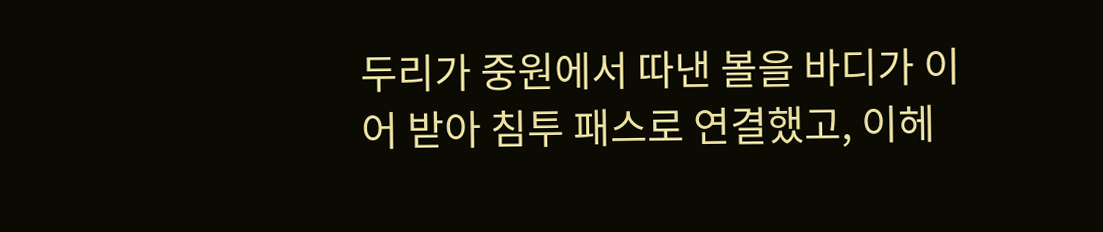두리가 중원에서 따낸 볼을 바디가 이어 받아 침투 패스로 연결했고, 이헤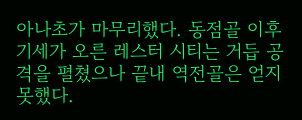아나초가 마무리했다. 동점골 이후 기세가 오른 레스터 시티는 거듭 공격을 펼쳤으나 끝내 역전골은 얻지 못했다.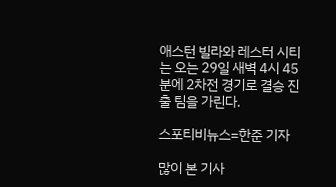애스턴 빌라와 레스터 시티는 오는 29일 새벽 4시 45분에 2차전 경기로 결승 진출 팀을 가린다.

스포티비뉴스=한준 기자

많이 본 기사